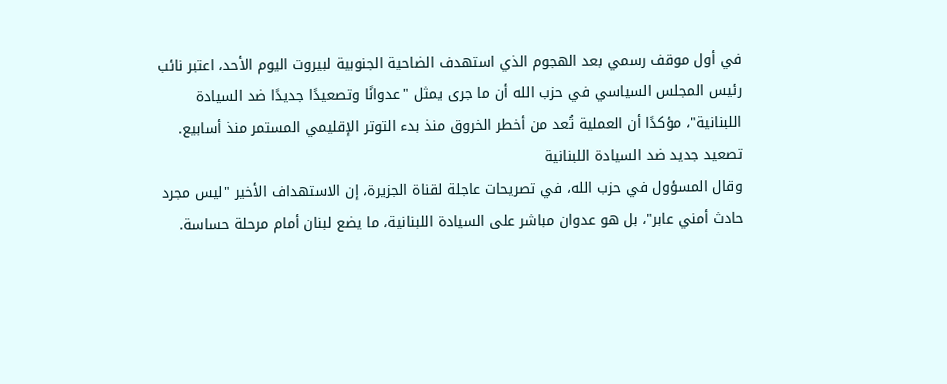في أول موقف رسمي بعد الهجوم الذي استهدف الضاحية الجنوبية لبيروت اليوم الأحد، اعتبر نائب رئيس المجلس السياسي في حزب الله أن ما جرى يمثل "عدوانًا وتصعيدًا جديدًا ضد السيادة اللبنانية"، مؤكدًا أن العملية تُعد من أخطر الخروق منذ بدء التوتر الإقليمي المستمر منذ أسابيع.
تصعيد جديد ضد السيادة اللبنانية
وقال المسؤول في حزب الله، في تصريحات عاجلة لقناة الجزيرة، إن الاستهداف الأخير "ليس مجرد حادث أمني عابر"، بل هو عدوان مباشر على السيادة اللبنانية، ما يضع لبنان أمام مرحلة حساسة.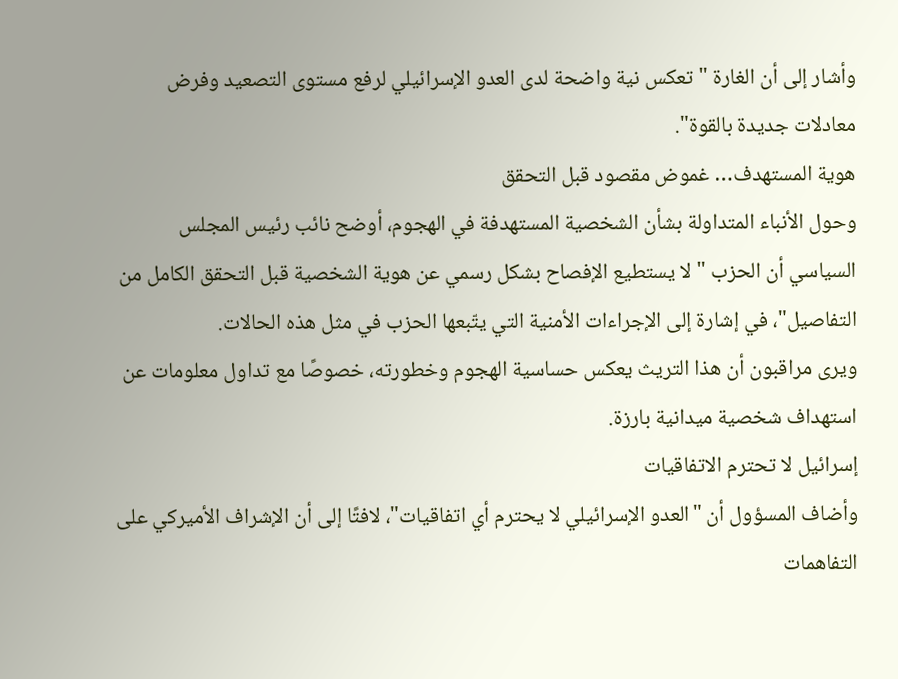وأشار إلى أن الغارة "تعكس نية واضحة لدى العدو الإسرائيلي لرفع مستوى التصعيد وفرض معادلات جديدة بالقوة".
هوية المستهدف… غموض مقصود قبل التحقق
وحول الأنباء المتداولة بشأن الشخصية المستهدفة في الهجوم، أوضح نائب رئيس المجلس السياسي أن الحزب "لا يستطيع الإفصاح بشكل رسمي عن هوية الشخصية قبل التحقق الكامل من التفاصيل"، في إشارة إلى الإجراءات الأمنية التي يتّبعها الحزب في مثل هذه الحالات.
ويرى مراقبون أن هذا التريث يعكس حساسية الهجوم وخطورته، خصوصًا مع تداول معلومات عن استهداف شخصية ميدانية بارزة.
إسرائيل لا تحترم الاتفاقيات
وأضاف المسؤول أن "العدو الإسرائيلي لا يحترم أي اتفاقيات"، لافتًا إلى أن الإشراف الأميركي على التفاهمات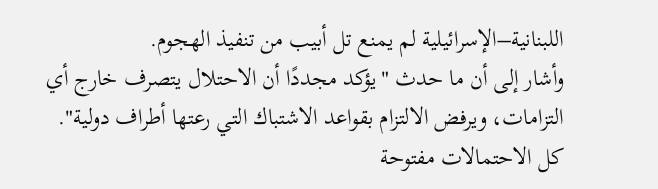اللبنانية–الإسرائيلية لم يمنع تل أبيب من تنفيذ الهجوم.
وأشار إلى أن ما حدث "يؤكد مجددًا أن الاحتلال يتصرف خارج أي التزامات، ويرفض الالتزام بقواعد الاشتباك التي رعتها أطراف دولية".
كل الاحتمالات مفتوحة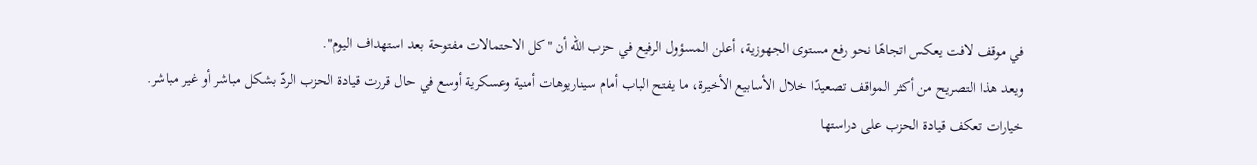في موقف لافت يعكس اتجاهًا نحو رفع مستوى الجهوزية، أعلن المسؤول الرفيع في حزب الله أن "كل الاحتمالات مفتوحة بعد استهداف اليوم".
ويعد هذا التصريح من أكثر المواقف تصعيدًا خلال الأسابيع الأخيرة، ما يفتح الباب أمام سيناريوهات أمنية وعسكرية أوسع في حال قررت قيادة الحزب الردّ بشكل مباشر أو غير مباشر.
خيارات تعكف قيادة الحزب على دراستها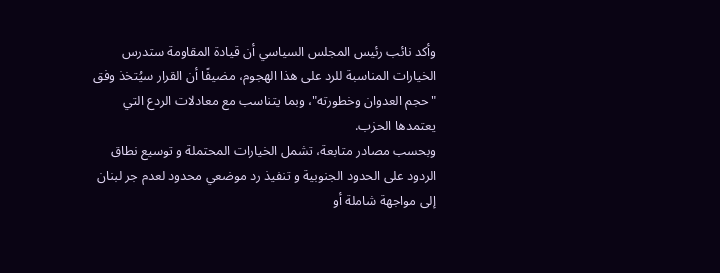وأكد نائب رئيس المجلس السياسي أن قيادة المقاومة ستدرس الخيارات المناسبة للرد على هذا الهجوم، مضيفًا أن القرار سيُتخذ وفق "حجم العدوان وخطورته"، وبما يتناسب مع معادلات الردع التي يعتمدها الحزب.
وبحسب مصادر متابعة، تشمل الخيارات المحتملة و توسيع نطاق الردود على الحدود الجنوبية و تنفيذ رد موضعي محدود لعدم جر لبنان إلى مواجهة شاملة أو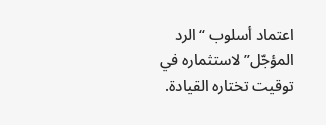اعتماد أسلوب “الرد المؤجّل” لاستثماره في توقيت تختاره القيادة.